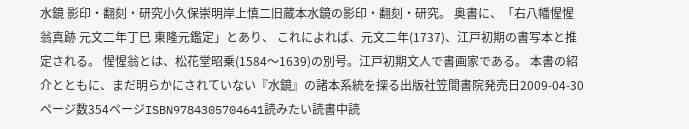水鏡 影印・翻刻・研究小久保崇明岸上慎二旧蔵本水鏡の影印・翻刻・研究。 奥書に、「右八幡惺惺翁真跡 元文二年丁巳 東隆元鑑定」とあり、 これによれば、元文二年(1737)、江戸初期の書写本と推定される。 惺惺翁とは、松花堂昭乗(1584〜1639)の別号。江戸初期文人で書画家である。 本書の紹介とともに、まだ明らかにされていない『水鏡』の諸本系統を探る出版社笠間書院発売日2009-04-30ページ数354ページISBN9784305704641読みたい読書中読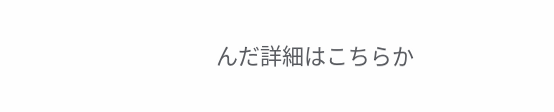んだ詳細はこちらか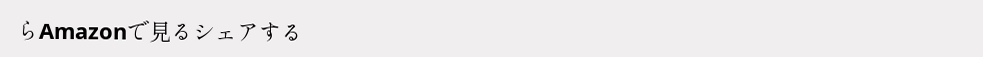らAmazonで見るシェアする